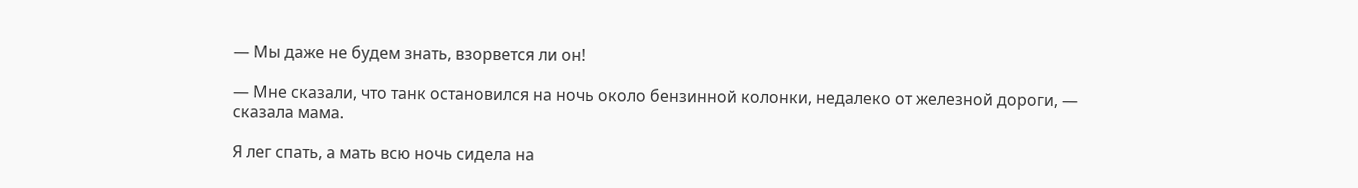— Мы даже не будем знать, взорвется ли он!

— Мне сказали, что танк остановился на ночь около бензинной колонки, недалеко от железной дороги, — сказала мама.

Я лег спать, а мать всю ночь сидела на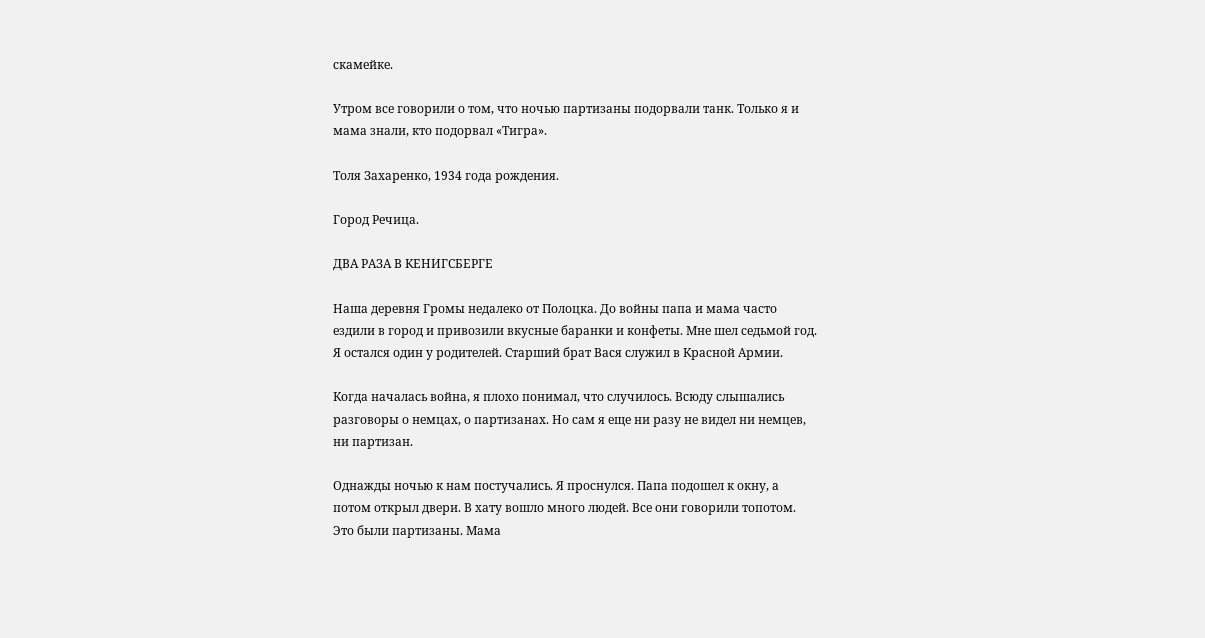скамейке.

Утром все говорили о том, что ночью партизаны подорвали танк. Только я и мама знали, кто подорвал «Тигра».

Толя Захаренко, 1934 года рождения.

Город Речица.

ДВА РАЗА В КЕНИГСБЕРГЕ

Наша деревня Громы недалеко от Полоцка. До войны папа и мама часто ездили в город и привозили вкусные баранки и конфеты. Мне шел седьмой год. Я остался один у родителей. Старший брат Вася служил в Красной Армии.

Когда началась война, я плохо понимал, что случилось. Всюду слышались разговоры о немцах, о партизанах. Но сам я еще ни разу не видел ни немцев, ни партизан.

Однажды ночью к нам постучались. Я проснулся. Папа подошел к окну, а потом открыл двери. В хату вошло много людей. Все они говорили топотом. Это были партизаны. Мама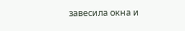завесила окна и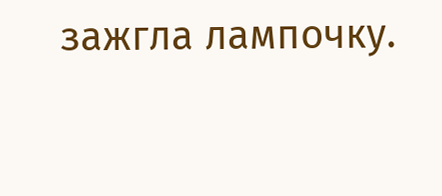зажгла лампочку.